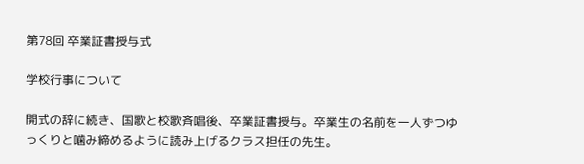第78回 卒業証書授与式

学校行事について

開式の辞に続き、国歌と校歌斉唱後、卒業証書授与。卒業生の名前を一人ずつゆっくりと噛み締めるように読み上げるクラス担任の先生。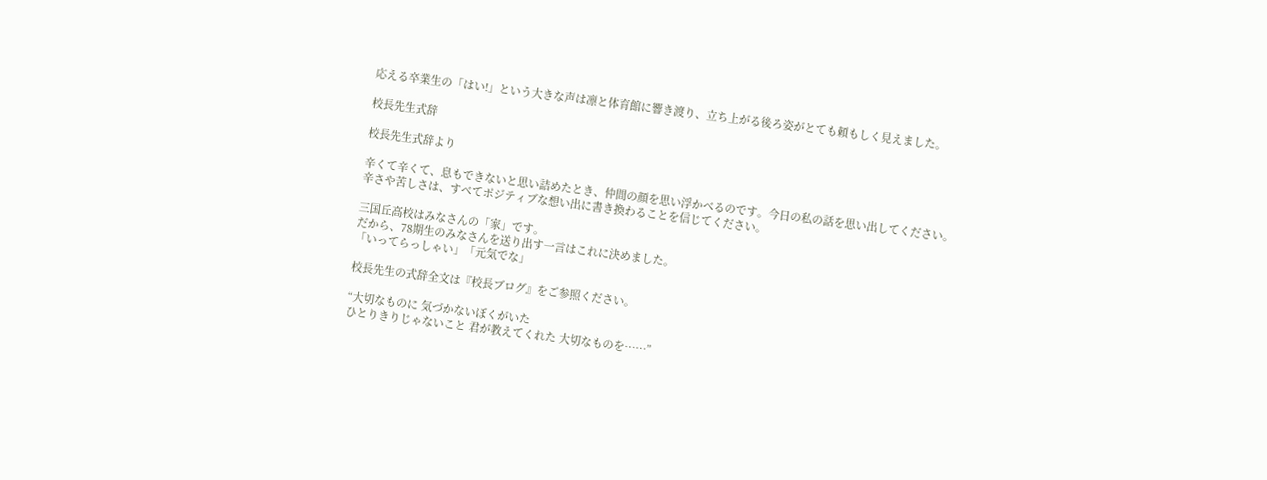応える卒業生の「はい!」という大きな声は凛と体育館に響き渡り、立ち上がる後ろ姿がとても頼もしく見えました。

校長先生式辞

校長先生式辞より

辛くて辛くて、息もできないと思い詰めたとき、仲間の顔を思い浮かべるのです。今日の私の話を思い出してください。
辛さや苦しさは、すべてポジティブな想い出に書き換わることを信じてください。

三国丘高校はみなさんの「家」です。
だから、78期生のみなさんを送り出す一言はこれに決めました。
「いってらっしゃい」「元気でな」

校長先生の式辞全文は『校長ブログ』をご参照ください。

“大切なものに 気づかないぼくがいた
ひとりきりじゃないこと 君が教えてくれた 大切なものを……”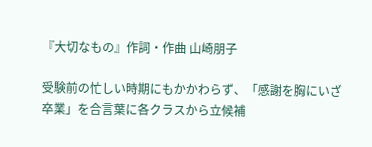『大切なもの』作詞・作曲 山崎朋子

受験前の忙しい時期にもかかわらず、「感謝を胸にいざ卒業」を合言葉に各クラスから立候補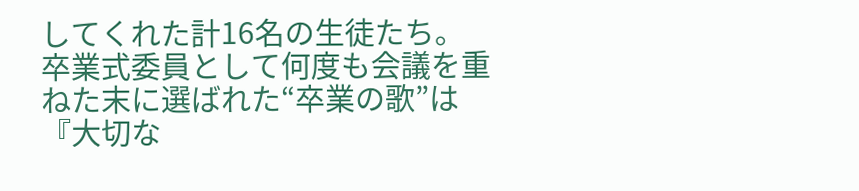してくれた計16名の生徒たち。
卒業式委員として何度も会議を重ねた末に選ばれた“卒業の歌”は『大切な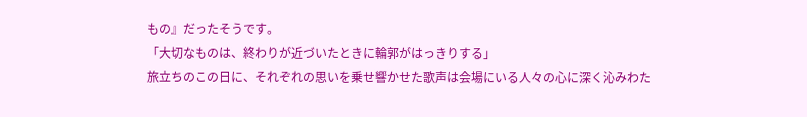もの』だったそうです。
「大切なものは、終わりが近づいたときに輪郭がはっきりする」
旅立ちのこの日に、それぞれの思いを乗せ響かせた歌声は会場にいる人々の心に深く沁みわた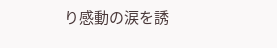り感動の涙を誘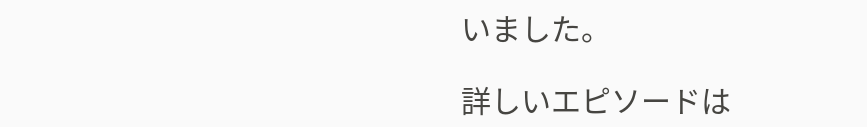いました。

詳しいエピソードは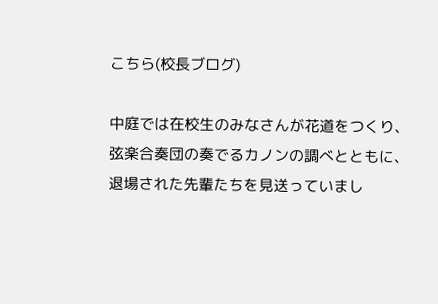こちら(校長ブログ)

中庭では在校生のみなさんが花道をつくり、弦楽合奏団の奏でるカノンの調べとともに、退場された先輩たちを見送っていまし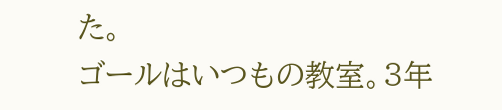た。
ゴールはいつもの教室。3年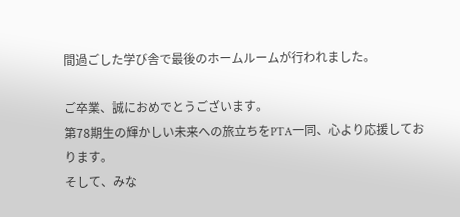間過ごした学び舎で最後のホームルームが行われました。

ご卒業、誠におめでとうございます。
第78期生の輝かしい未来への旅立ちをPTA一同、心より応援しております。
そして、みな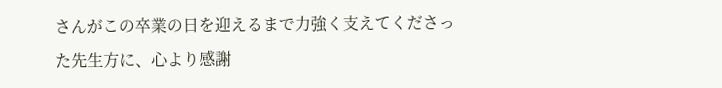さんがこの卒業の日を迎えるまで力強く支えてくださった先生方に、心より感謝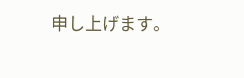申し上げます。